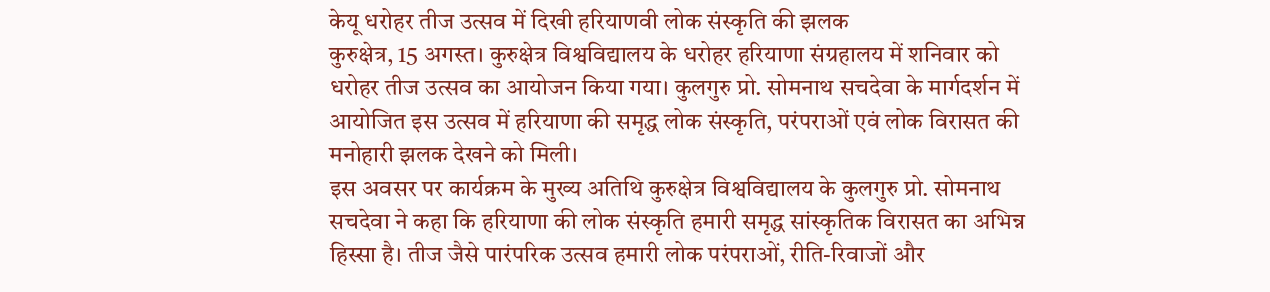केयू धरोहर तीज उत्सव में दिखी हरियाणवी लोक संस्कृति की झलक
कुरुक्षेत्र, 15 अगस्त। कुरुक्षेत्र विश्वविद्यालय के धरोहर हरियाणा संग्रहालय में शनिवार को धरोहर तीज उत्सव का आयोजन किया गया। कुलगुरु प्रो. सोमनाथ सचदेवा के मार्गदर्शन में आयोजित इस उत्सव में हरियाणा की समृद्ध लोक संस्कृति, परंपराओं एवं लोक विरासत की मनोहारी झलक देखने को मिली।
इस अवसर पर कार्यक्रम के मुख्य अतिथि कुरुक्षेत्र विश्वविद्यालय के कुलगुरु प्रो. सोमनाथ सचदेवा ने कहा कि हरियाणा की लोक संस्कृति हमारी समृद्ध सांस्कृतिक विरासत का अभिन्न हिस्सा है। तीज जैसे पारंपरिक उत्सव हमारी लोक परंपराओं, रीति-रिवाजों और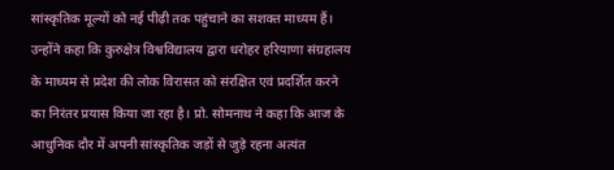सांस्कृतिक मूल्यों को नई पीढ़ी तक पहुंचाने का सशक्त माध्यम हैं। उन्होंने कहा कि कुरुक्षेत्र विश्वविद्यालय द्वारा धरोहर हरियाणा संग्रहालय के माध्यम से प्रदेश की लोक विरासत को संरक्षित एवं प्रदर्शित करने का निरंतर प्रयास किया जा रहा है। प्रो. सोमनाथ ने कहा कि आज के आधुनिक दौर में अपनी सांस्कृतिक जड़ों से जुड़े रहना अत्यंत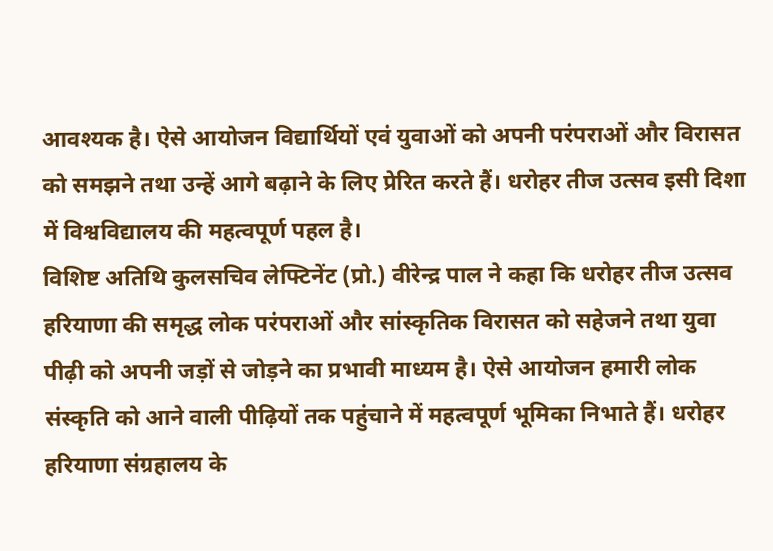आवश्यक है। ऐसे आयोजन विद्यार्थियों एवं युवाओं को अपनी परंपराओं और विरासत को समझने तथा उन्हें आगे बढ़ाने के लिए प्रेरित करते हैं। धरोहर तीज उत्सव इसी दिशा में विश्वविद्यालय की महत्वपूर्ण पहल है।
विशिष्ट अतिथि कुलसचिव लेफ्टिनेंट (प्रो.) वीरेन्द्र पाल ने कहा कि धरोहर तीज उत्सव हरियाणा की समृद्ध लोक परंपराओं और सांस्कृतिक विरासत को सहेजने तथा युवा पीढ़ी को अपनी जड़ों से जोड़ने का प्रभावी माध्यम है। ऐसे आयोजन हमारी लोक संस्कृति को आने वाली पीढ़ियों तक पहुंचाने में महत्वपूर्ण भूमिका निभाते हैं। धरोहर हरियाणा संग्रहालय के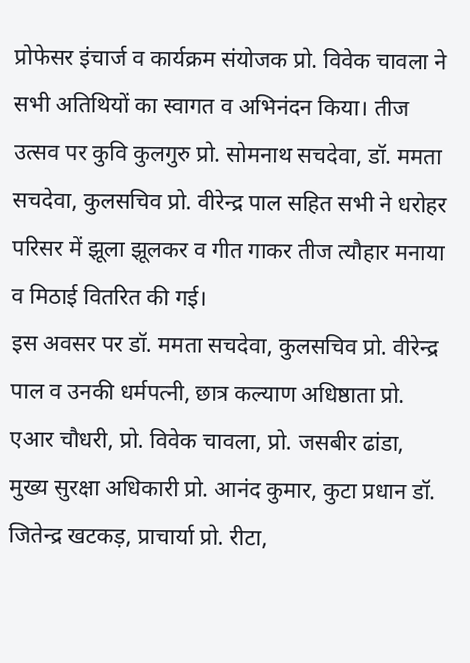प्रोफेसर इंचार्ज व कार्यक्रम संयोजक प्रो. विवेक चावला ने सभी अतिथियों का स्वागत व अभिनंदन किया। तीज उत्सव पर कुवि कुलगुरु प्रो. सोमनाथ सचदेवा, डॉ. ममता सचदेवा, कुलसचिव प्रो. वीरेन्द्र पाल सहित सभी ने धरोहर परिसर में झूला झूलकर व गीत गाकर तीज त्यौहार मनाया व मिठाई वितरित की गई।
इस अवसर पर डॉ. ममता सचदेवा, कुलसचिव प्रो. वीरेन्द्र पाल व उनकी धर्मपत्नी, छात्र कल्याण अधिष्ठाता प्रो. एआर चौधरी, प्रो. विवेक चावला, प्रो. जसबीर ढांडा, मुख्य सुरक्षा अधिकारी प्रो. आनंद कुमार, कुटा प्रधान डॉ. जितेन्द्र खटकड़, प्राचार्या प्रो. रीटा,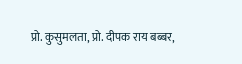प्रो. कुसुमलता, प्रो. दीपक राय बब्बर,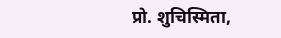प्रो. शुचिस्मिता,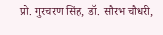प्रो. गुरचरण सिंह, डॉ. सौरभ चौधरी,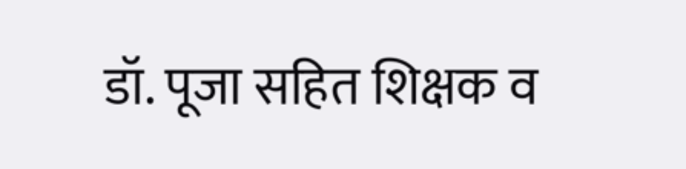डॉ. पूजा सहित शिक्षक व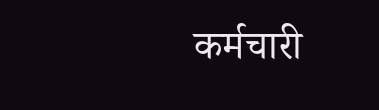कर्मचारी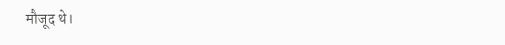मौजूद थे।